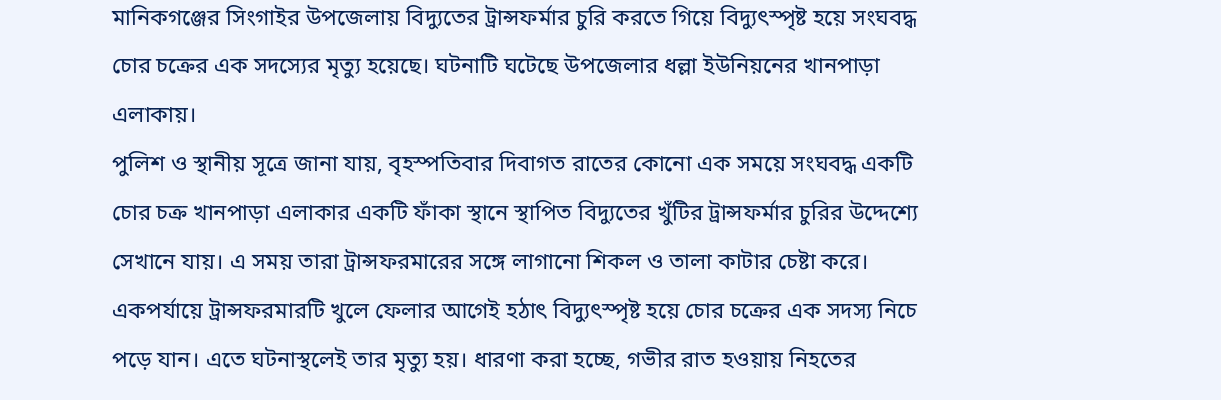মানিকগঞ্জের সিংগাইর উপজেলায় বিদ্যুতের ট্রান্সফর্মার চুরি করতে গিয়ে বিদ্যুৎস্পৃষ্ট হয়ে সংঘবদ্ধ চোর চক্রের এক সদস্যের মৃত্যু হয়েছে। ঘটনাটি ঘটেছে উপজেলার ধল্লা ইউনিয়নের খানপাড়া এলাকায়।
পুলিশ ও স্থানীয় সূত্রে জানা যায়, বৃহস্পতিবার দিবাগত রাতের কোনো এক সময়ে সংঘবদ্ধ একটি চোর চক্র খানপাড়া এলাকার একটি ফাঁকা স্থানে স্থাপিত বিদ্যুতের খুঁটির ট্রান্সফর্মার চুরির উদ্দেশ্যে সেখানে যায়। এ সময় তারা ট্রান্সফরমারের সঙ্গে লাগানো শিকল ও তালা কাটার চেষ্টা করে।
একপর্যায়ে ট্রান্সফরমারটি খুলে ফেলার আগেই হঠাৎ বিদ্যুৎস্পৃষ্ট হয়ে চোর চক্রের এক সদস্য নিচে পড়ে যান। এতে ঘটনাস্থলেই তার মৃত্যু হয়। ধারণা করা হচ্ছে, গভীর রাত হওয়ায় নিহতের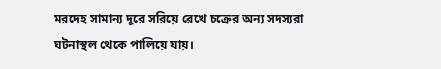মরদেহ সামান্য দূরে সরিয়ে রেখে চক্রের অন্য সদস্যরা ঘটনাস্থল থেকে পালিয়ে যায়।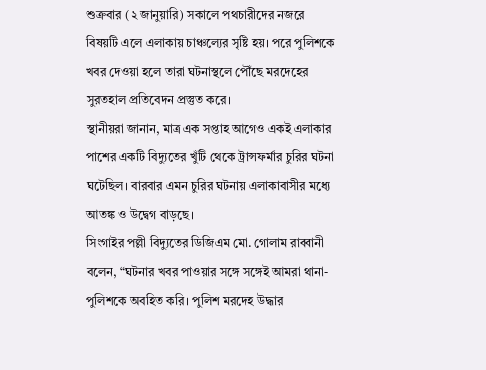শুক্রবার (২ জানুয়ারি) সকালে পথচারীদের নজরে বিষয়টি এলে এলাকায় চাঞ্চল্যের সৃষ্টি হয়। পরে পুলিশকে খবর দেওয়া হলে তারা ঘটনাস্থলে পৌঁছে মরদেহের সুরতহাল প্রতিবেদন প্রস্তুত করে।
স্থানীয়রা জানান, মাত্র এক সপ্তাহ আগেও একই এলাকার পাশের একটি বিদ্যুতের খুঁটি থেকে ট্রান্সফর্মার চুরির ঘটনা ঘটেছিল। বারবার এমন চুরির ঘটনায় এলাকাবাসীর মধ্যে আতঙ্ক ও উদ্বেগ বাড়ছে।
সিংগাইর পল্লী বিদ্যুতের ডিজিএম মো. গোলাম রাব্বানী বলেন, “ঘটনার খবর পাওয়ার সঙ্গে সঙ্গেই আমরা থানা-পুলিশকে অবহিত করি। পুলিশ মরদেহ উদ্ধার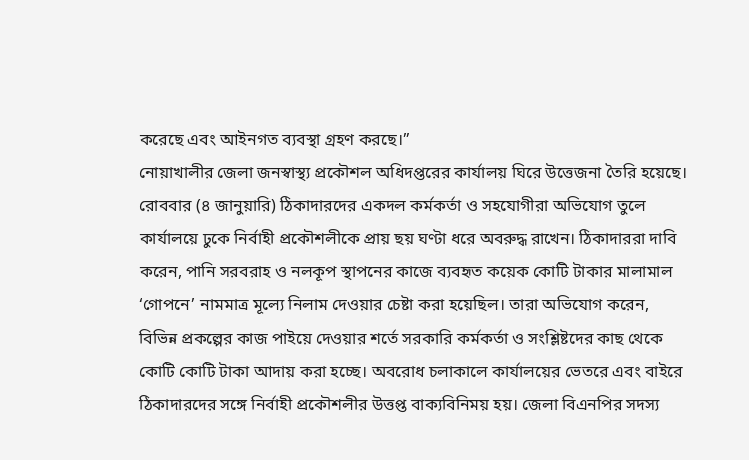করেছে এবং আইনগত ব্যবস্থা গ্রহণ করছে।”
নোয়াখালীর জেলা জনস্বাস্থ্য প্রকৌশল অধিদপ্তরের কার্যালয় ঘিরে উত্তেজনা তৈরি হয়েছে। রোববার (৪ জানুয়ারি) ঠিকাদারদের একদল কর্মকর্তা ও সহযোগীরা অভিযোগ তুলে কার্যালয়ে ঢুকে নির্বাহী প্রকৌশলীকে প্রায় ছয় ঘণ্টা ধরে অবরুদ্ধ রাখেন। ঠিকাদাররা দাবি করেন, পানি সরবরাহ ও নলকূপ স্থাপনের কাজে ব্যবহৃত কয়েক কোটি টাকার মালামাল ‘গোপনে’ নামমাত্র মূল্যে নিলাম দেওয়ার চেষ্টা করা হয়েছিল। তারা অভিযোগ করেন, বিভিন্ন প্রকল্পের কাজ পাইয়ে দেওয়ার শর্তে সরকারি কর্মকর্তা ও সংশ্লিষ্টদের কাছ থেকে কোটি কোটি টাকা আদায় করা হচ্ছে। অবরোধ চলাকালে কার্যালয়ের ভেতরে এবং বাইরে ঠিকাদারদের সঙ্গে নির্বাহী প্রকৌশলীর উত্তপ্ত বাক্যবিনিময় হয়। জেলা বিএনপির সদস্য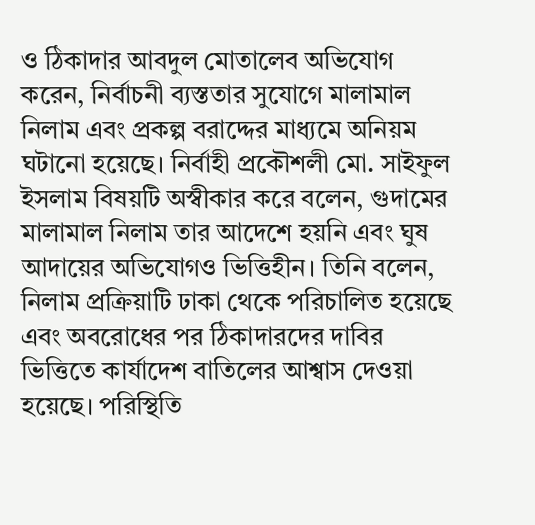ও ঠিকাদার আবদুল মোতালেব অভিযোগ করেন, নির্বাচনী ব্যস্ততার সুযোগে মালামাল নিলাম এবং প্রকল্প বরাদ্দের মাধ্যমে অনিয়ম ঘটানো হয়েছে। নির্বাহী প্রকৌশলী মো. সাইফুল ইসলাম বিষয়টি অস্বীকার করে বলেন, গুদামের মালামাল নিলাম তার আদেশে হয়নি এবং ঘুষ আদায়ের অভিযোগও ভিত্তিহীন। তিনি বলেন, নিলাম প্রক্রিয়াটি ঢাকা থেকে পরিচালিত হয়েছে এবং অবরোধের পর ঠিকাদারদের দাবির ভিত্তিতে কার্যাদেশ বাতিলের আশ্বাস দেওয়া হয়েছে। পরিস্থিতি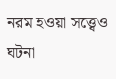নরম হওয়া সত্ত্বেও ঘটনা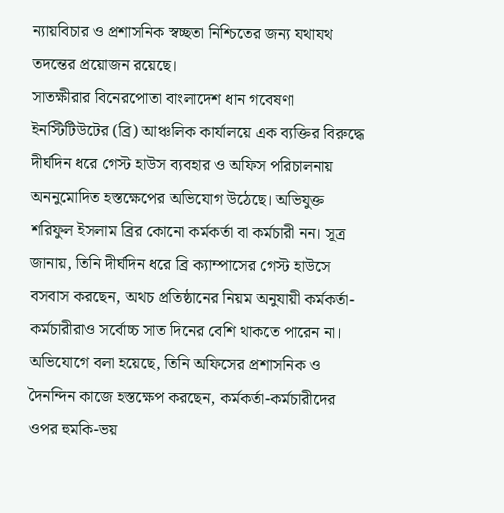ন্যায়বিচার ও প্রশাসনিক স্বচ্ছতা নিশ্চিতের জন্য যথাযথ তদন্তের প্রয়োজন রয়েছে।
সাতক্ষীরার বিনেরপোতা বাংলাদেশ ধান গবেষণা ইনস্টিটিউটের (ব্রি) আঞ্চলিক কার্যালয়ে এক ব্যক্তির বিরুদ্ধে দীর্ঘদিন ধরে গেস্ট হাউস ব্যবহার ও অফিস পরিচালনায় অননুমোদিত হস্তক্ষেপের অভিযোগ উঠেছে। অভিযুক্ত শরিফুল ইসলাম ব্রির কোনো কর্মকর্তা বা কর্মচারী নন। সূত্র জানায়, তিনি দীর্ঘদিন ধরে ব্রি ক্যাম্পাসের গেস্ট হাউসে বসবাস করছেন, অথচ প্রতিষ্ঠানের নিয়ম অনুযায়ী কর্মকর্তা-কর্মচারীরাও সর্বোচ্চ সাত দিনের বেশি থাকতে পারেন না। অভিযোগে বলা হয়েছে, তিনি অফিসের প্রশাসনিক ও দৈনন্দিন কাজে হস্তক্ষেপ করছেন, কর্মকর্তা-কর্মচারীদের ওপর হুমকি-ভয়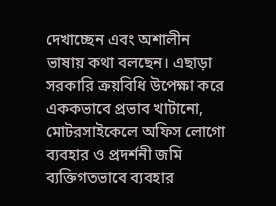দেখাচ্ছেন এবং অশালীন ভাষায় কথা বলছেন। এছাড়া সরকারি ক্রয়বিধি উপেক্ষা করে এককভাবে প্রভাব খাটানো, মোটরসাইকেলে অফিস লোগো ব্যবহার ও প্রদর্শনী জমি ব্যক্তিগতভাবে ব্যবহার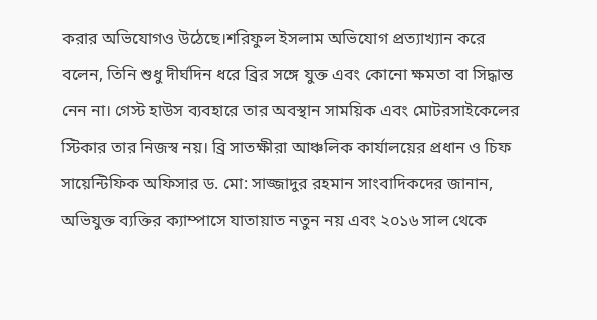করার অভিযোগও উঠেছে।শরিফুল ইসলাম অভিযোগ প্রত্যাখ্যান করে বলেন, তিনি শুধু দীর্ঘদিন ধরে ব্রির সঙ্গে যুক্ত এবং কোনো ক্ষমতা বা সিদ্ধান্ত নেন না। গেস্ট হাউস ব্যবহারে তার অবস্থান সাময়িক এবং মোটরসাইকেলের স্টিকার তার নিজস্ব নয়। ব্রি সাতক্ষীরা আঞ্চলিক কার্যালয়ের প্রধান ও চিফ সায়েন্টিফিক অফিসার ড. মো: সাজ্জাদুর রহমান সাংবাদিকদের জানান, অভিযুক্ত ব্যক্তির ক্যাম্পাসে যাতায়াত নতুন নয় এবং ২০১৬ সাল থেকে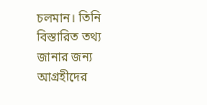চলমান। তিনি বিস্তারিত তথ্য জানার জন্য আগ্রহীদের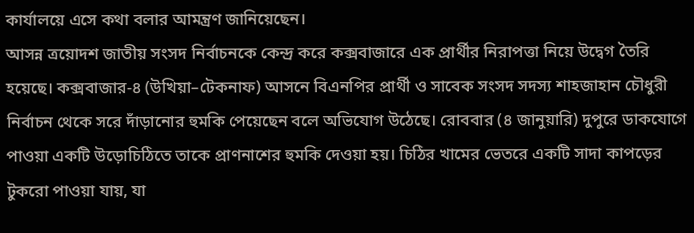কার্যালয়ে এসে কথা বলার আমন্ত্রণ জানিয়েছেন।
আসন্ন ত্রয়োদশ জাতীয় সংসদ নির্বাচনকে কেন্দ্র করে কক্সবাজারে এক প্রার্থীর নিরাপত্তা নিয়ে উদ্বেগ তৈরি হয়েছে। কক্সবাজার-৪ (উখিয়া–টেকনাফ) আসনে বিএনপির প্রার্থী ও সাবেক সংসদ সদস্য শাহজাহান চৌধুরী নির্বাচন থেকে সরে দাঁড়ানোর হুমকি পেয়েছেন বলে অভিযোগ উঠেছে। রোববার (৪ জানুয়ারি) দুপুরে ডাকযোগে পাওয়া একটি উড়োচিঠিতে তাকে প্রাণনাশের হুমকি দেওয়া হয়। চিঠির খামের ভেতরে একটি সাদা কাপড়ের টুকরো পাওয়া যায়, যা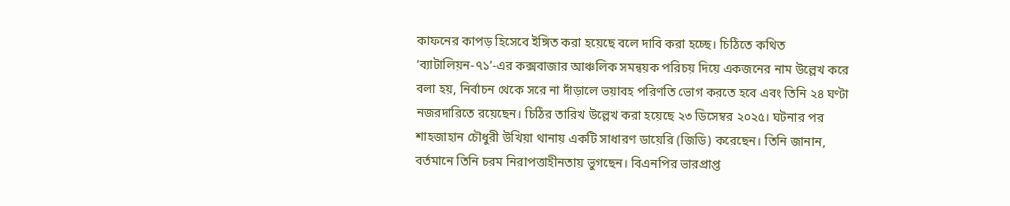কাফনের কাপড় হিসেবে ইঙ্গিত করা হয়েছে বলে দাবি করা হচ্ছে। চিঠিতে কথিত ‘ব্যাটালিয়ন-৭১’-এর কক্সবাজার আঞ্চলিক সমন্বয়ক পরিচয় দিয়ে একজনের নাম উল্লেখ করে বলা হয়, নির্বাচন থেকে সরে না দাঁড়ালে ভয়াবহ পরিণতি ভোগ করতে হবে এবং তিনি ২৪ ঘণ্টা নজরদারিতে রয়েছেন। চিঠির তারিখ উল্লেখ করা হয়েছে ২৩ ডিসেম্বর ২০২৫। ঘটনার পর শাহজাহান চৌধুরী উখিয়া থানায় একটি সাধারণ ডায়েরি (জিডি) করেছেন। তিনি জানান, বর্তমানে তিনি চরম নিরাপত্তাহীনতায় ভুগছেন। বিএনপির ভারপ্রাপ্ত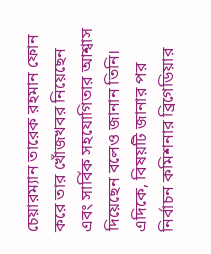চেয়ারম্যান তারেক রহমান ফোন করে তার খোঁজখবর নিয়েছেন এবং সার্বিক সহযোগিতার আশ্বাস দিয়েছেন বলেও জানান তিনি। এদিকে, বিষয়টি জানার পর নির্বাচন কমিশনার ব্রিগেডিয়ার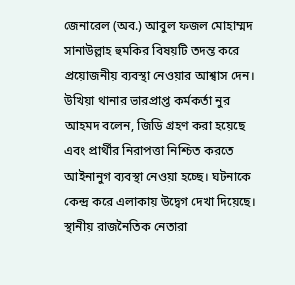জেনারেল (অব.) আবুল ফজল মোহাম্মদ সানাউল্লাহ হুমকির বিষয়টি তদন্ত করে প্রয়োজনীয় ব্যবস্থা নেওয়ার আশ্বাস দেন। উখিয়া থানার ভারপ্রাপ্ত কর্মকর্তা নুর আহমদ বলেন, জিডি গ্রহণ করা হয়েছে এবং প্রার্থীর নিরাপত্তা নিশ্চিত করতে আইনানুগ ব্যবস্থা নেওয়া হচ্ছে। ঘটনাকে কেন্দ্র করে এলাকায় উদ্বেগ দেখা দিয়েছে। স্থানীয় রাজনৈতিক নেতারা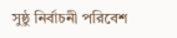সুষ্ঠু নির্বাচনী পরিবেশ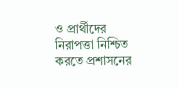ও প্রার্থীদের নিরাপত্তা নিশ্চিত করতে প্রশাসনের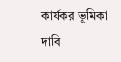কার্যকর ভূমিকা দাবি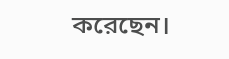করেছেন।